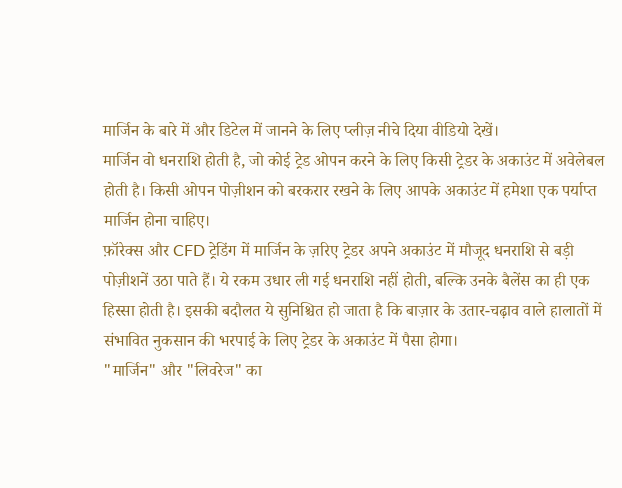मार्जिन के बारे में और डिटेल में जानने के लिए प्लीज़ नीचे दिया वीडियो देखें।
मार्जिन वो धनराशि होती है, जो कोई ट्रेड ओपन करने के लिए किसी ट्रेडर के अकाउंट में अवेलेबल होती है। किसी ओपन पोज़ीशन को बरकरार रखने के लिए आपके अकाउंट में हमेशा एक पर्याप्त मार्जिन होना चाहिए।
फ़ॉरेक्स और CFD ट्रेडिंग में मार्जिन के ज़रिए ट्रेडर अपने अकाउंट में मौजूद धनराशि से बड़ी पोज़ीशनें उठा पाते हैं। ये रकम उधार ली गई धनराशि नहीं होती, बल्कि उनके बैलेंस का ही एक हिस्सा होती है। इसकी बदौलत ये सुनिश्चित हो जाता है कि बाज़ार के उतार-चढ़ाव वाले हालातों में संभावित नुकसान की भरपाई के लिए ट्रेडर के अकाउंट में पैसा होगा।
"मार्जिन" और "लिवरेज" का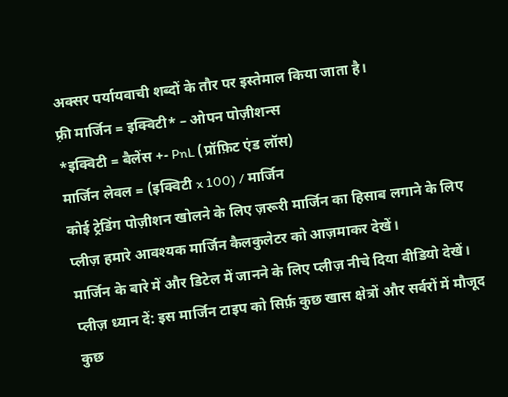अक्सर पर्यायवाची शब्दों के तौर पर इस्तेमाल किया जाता है।
फ़्री मार्जिन = इक्विटी* – ओपन पोज़ीशन्स
*इक्विटी = बैलेंस +- PnL (प्रॉफ़िट एंड लॉस)
मार्जिन लेवल = (इक्विटी x 100) / मार्जिन
कोई ट्रेडिंग पोज़ीशन खोलने के लिए ज़रूरी मार्जिन का हिसाब लगाने के लिए प्लीज़ हमारे आवश्यक मार्जिन कैलकुलेटर को आज़माकर देखें।
मार्जिन के बारे में और डिटेल में जानने के लिए प्लीज़ नीचे दिया वीडियो देखें।
प्लीज़ ध्यान दें: इस मार्जिन टाइप को सिर्फ़ कुछ खास क्षेत्रों और सर्वरों में मौजूद कुछ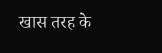खास तरह के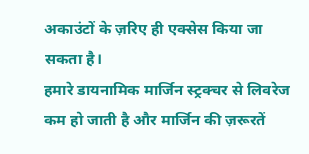अकाउंटों के ज़रिए ही एक्सेस किया जा सकता है।
हमारे डायनामिक मार्जिन स्ट्रक्चर से लिवरेज कम हो जाती है और मार्जिन की ज़रूरतें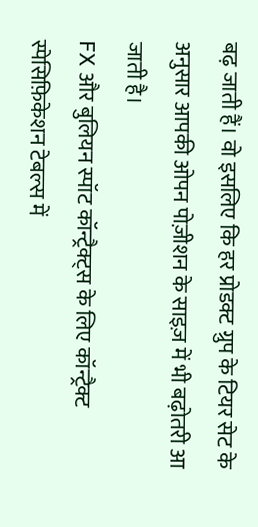बढ़ जाती हैं। वो इसलिए कि हर प्रोडक्ट ग्रुप के टियर सेट के अनुसार आपकी ओपन पोज़ीशन के साइज़ में भी बढ़ोतरी आ जाती है।
FX और बुलियन स्पॉट कॉन्ट्रैक्ट्स के लिए कॉन्ट्रैक्ट स्पेसिफ़िकेशन टेबल्स में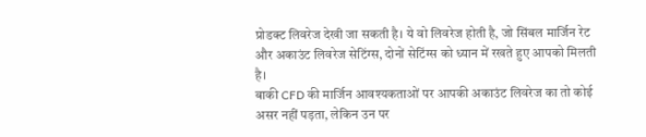प्रोडक्ट लिवरेज देखी जा सकती है। ये वो लिवरेज होती है, जो सिंबल मार्जिन रेट और अकाउंट लिवरेज सेटिंग्स, दोनों सेटिंग्स को ध्यान में रखते हुए आपको मिलती है।
बाकी CFD की मार्जिन आवश्यकताओं पर आपकी अकाउंट लिवरेज का तो कोई असर नहीं पड़ता, लेकिन उन पर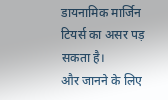डायनामिक मार्जिन टियर्स का असर पड़ सकता है।
और जानने के लिए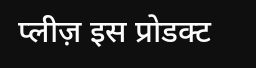प्लीज़ इस प्रोडक्ट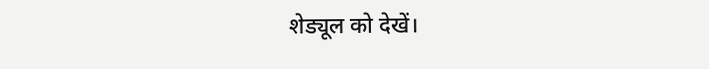शेड्यूल को देखें।